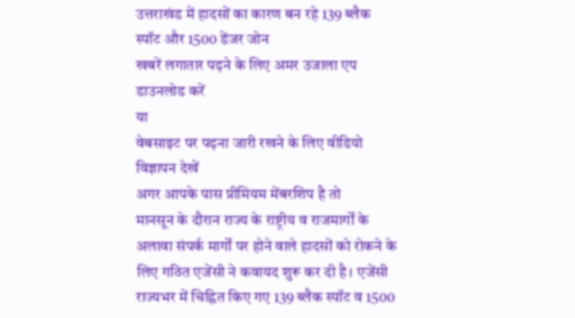उत्तराखंड में हादसों का कारण बन रहे 139 ब्लैक स्पॉट और 1500 डेंजर जोन
खबरें लगातार पढ़ने के लिए अमर उजाला एप डाउनलोड करें
या
वेबसाइट पर पढ़ना जारी रखने के लिए वीडियो विज्ञापन देखें
अगर आपके पास प्रीमियम मेंबरशिप है तो
मानसून के दौरान राज्य के राष्ट्रीय व राजमार्गों के अलावा संपर्क मार्गों पर होने वाले हादसों को रोकने के लिए गठित एजेंसी ने कवायद शुरू कर दी है। एजेंसी राज्यभर में चिह्नित किए गए 139 ब्लैक स्पॉट व 1500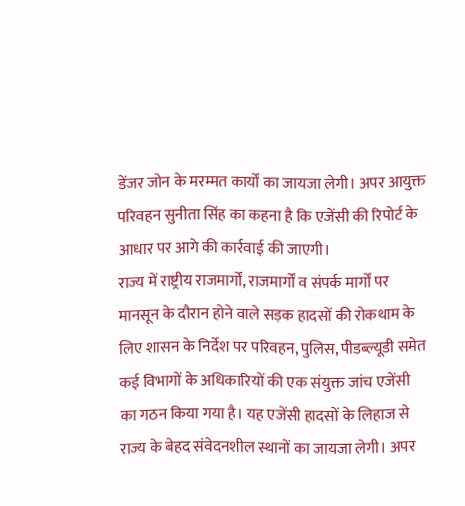डेंजर जोन के मरम्मत कार्यों का जायजा लेगी। अपर आयुक्त परिवहन सुनीता सिंह का कहना है कि एजेंसी की रिपोर्ट के आधार पर आगे की कार्रवाई की जाएगी।
राज्य में राष्ट्रीय राजमार्गों, राजमार्गों व संपर्क मार्गों पर मानसून के दौरान होने वाले सड़क हादसों की रोकथाम के लिए शासन के निर्देश पर परिवहन, पुलिस, पीडब्ल्यूडी समेत कई विभागों के अधिकारियों की एक संयुक्त जांच एजेंसी का गठन किया गया है। यह एजेंसी हादसों के लिहाज से राज्य के बेहद संवेदनशील स्थानों का जायजा लेगी। अपर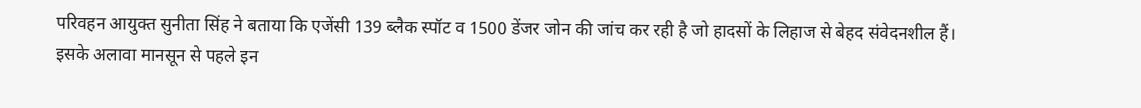परिवहन आयुक्त सुनीता सिंह ने बताया कि एजेंसी 139 ब्लैक स्पॉट व 1500 डेंजर जोन की जांच कर रही है जो हादसों के लिहाज से बेहद संवेदनशील हैं।
इसके अलावा मानसून से पहले इन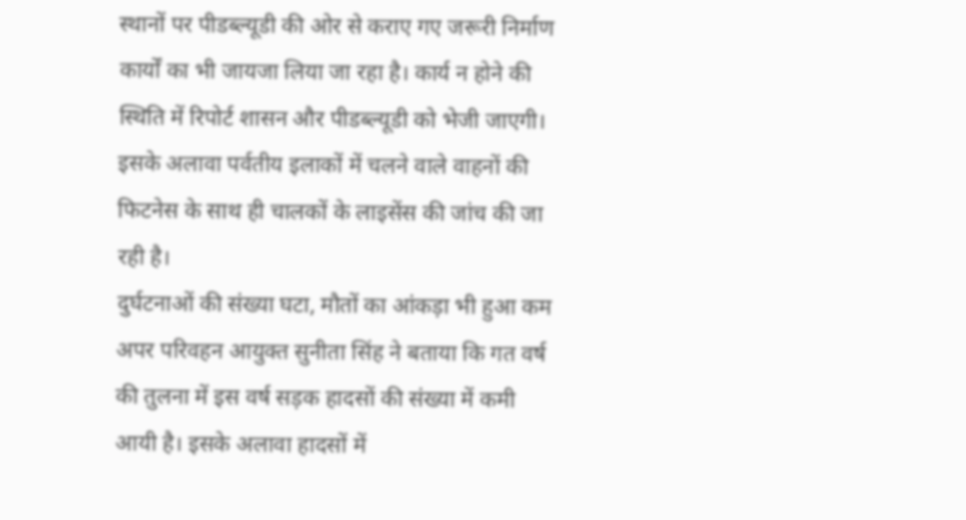स्थानों पर पीडब्ल्यूडी की ओर से कराए गए जरूरी निर्माण कार्यों का भी जायजा लिया जा रहा है। कार्य न होने की स्थिति में रिपोर्ट शासन और पीडब्ल्यूडी को भेजी जाएगी। इसके अलावा पर्वतीय इलाकों में चलने वाले वाहनों की फिटनेस के साथ ही चालकों के लाइसेंस की जांच की जा रही है।
दुर्घटनाओं की संख्या घटा, मौतों का आंकड़ा भी हुआ कम
अपर परिवहन आयुक्त सुनीता सिंह ने बताया कि गत वर्ष की तुलना में इस वर्ष सड़क हादसों की संख्या में कमी आयी है। इसके अलावा हादसों में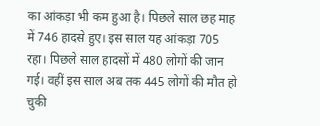का आंकड़ा भी कम हुआ है। पिछले साल छह माह में 746 हादसे हुए। इस साल यह आंकड़ा 705 रहा। पिछले साल हादसों में 480 लोगों की जान गई। वहीं इस साल अब तक 445 लोगों की मौत हो चुकी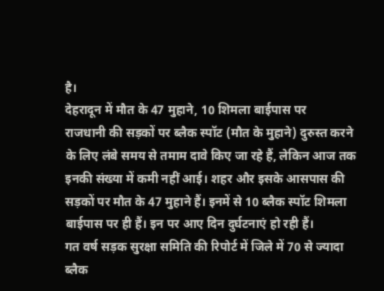है।
देहरादून में मौत के 47 मुहाने, 10 शिमला बाईपास पर
राजधानी की सड़कों पर ब्लैक स्पॉट (मौत के मुहाने) दुरुस्त करने के लिए लंबे समय से तमाम दावे किए जा रहे हैं, लेकिन आज तक इनकी संख्या में कमी नहीं आई। शहर और इसके आसपास की सड़कों पर मौत के 47 मुहाने हैं। इनमें से 10 ब्लैक स्पॉट शिमला बाईपास पर ही हैं। इन पर आए दिन दुर्घटनाएं हो रही हैं।
गत वर्ष सड़क सुरक्षा समिति की रिपोर्ट में जिले में 70 से ज्यादा ब्लैक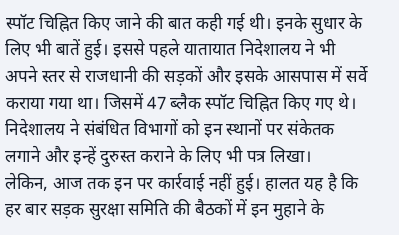स्पॉट चिह्नित किए जाने की बात कही गई थी। इनके सुधार के लिए भी बातें हुई। इससे पहले यातायात निदेशालय ने भी अपने स्तर से राजधानी की सड़कों और इसके आसपास में सर्वे कराया गया था। जिसमें 47 ब्लैक स्पॉट चिह्नित किए गए थे। निदेशालय ने संबंधित विभागों को इन स्थानों पर संकेतक लगाने और इन्हें दुरुस्त कराने के लिए भी पत्र लिखा।
लेकिन, आज तक इन पर कार्रवाई नहीं हुई। हालत यह है कि हर बार सड़क सुरक्षा समिति की बैठकों में इन मुहाने के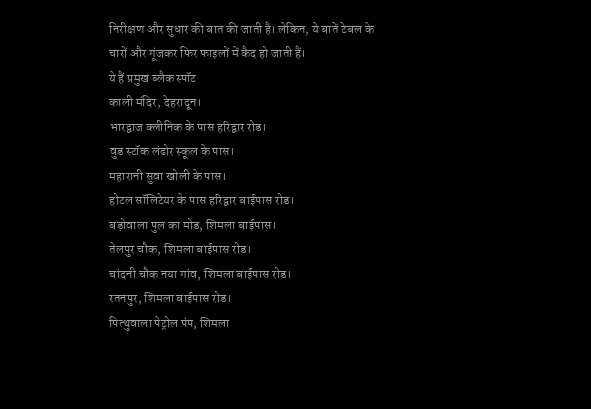निरीक्षण और सुधार की बात की जाती है। लेकिन, ये बातें टेबल के चारों और गूंजकर फिर फाइलों में कैद हो जाती हैं।
ये हैं प्रमुख ब्लैक स्पॉट
काली मंदिर, देहरादून।
भारद्वाज क्लीनिक के पास हरिद्वार रोड।
वुड स्टॉक लंढोर स्कूल के पास।
महारानी सुवा खोली के पास।
होटल सॉलिटेयर के पास हरिद्वार बाईपास रोड।
बड़ोवाला पुल का मोड, शिमला बाईपास।
तेलपुर चौक, शिमला बाईपास रोड।
चांदनी चौक नया गांव, शिमला बाईपास रोड।
रतनपुर, शिमला बाईपास रोड।
पित्थुवाला पेट्रोल पंप, शिमला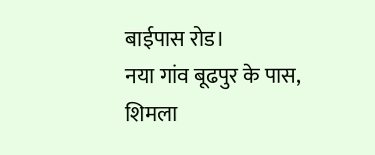बाईपास रोड।
नया गांव बूढपुर के पास, शिमला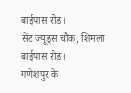बाईपास रोड।
सेंट ज्यूड्स चौक, शिमला बाईपास रोड।
गणेशपुर के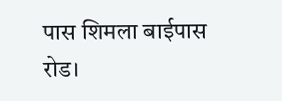पास शिमला बाईपास रोड।